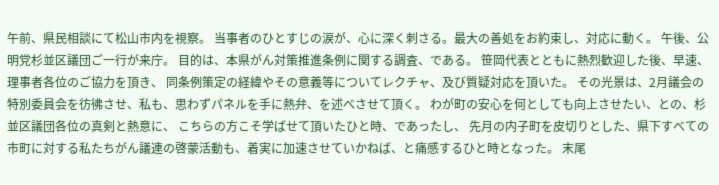午前、県民相談にて松山市内を視察。 当事者のひとすじの涙が、心に深く刺さる。最大の善処をお約束し、対応に動く。 午後、公明党杉並区議団ご一行が来庁。 目的は、本県がん対策推進条例に関する調査、である。 笹岡代表とともに熱烈歓迎した後、早速、理事者各位のご協力を頂き、 同条例策定の経緯やその意義等についてレクチャ、及び質疑対応を頂いた。 その光景は、2月議会の特別委員会を彷彿させ、私も、思わずパネルを手に熱弁、を述べさせて頂く。 わが町の安心を何としても向上させたい、との、杉並区議団各位の真剣と熱意に、 こちらの方こそ学ばせて頂いたひと時、であったし、 先月の内子町を皮切りとした、県下すべての市町に対する私たちがん議連の啓蒙活動も、着実に加速させていかねば、と痛感するひと時となった。 末尾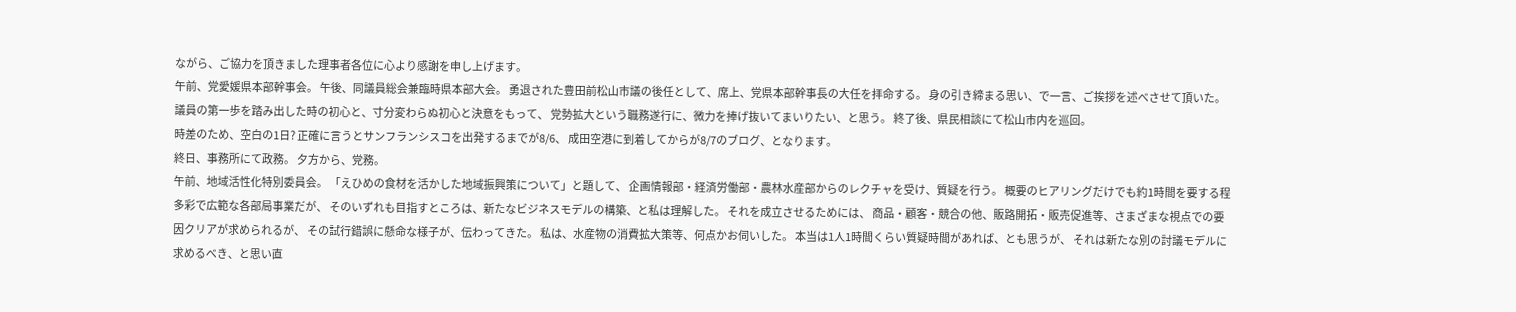ながら、ご協力を頂きました理事者各位に心より感謝を申し上げます。
午前、党愛媛県本部幹事会。 午後、同議員総会兼臨時県本部大会。 勇退された豊田前松山市議の後任として、席上、党県本部幹事長の大任を拝命する。 身の引き締まる思い、で一言、ご挨拶を述べさせて頂いた。 議員の第一歩を踏み出した時の初心と、寸分変わらぬ初心と決意をもって、 党勢拡大という職務遂行に、微力を捧げ抜いてまいりたい、と思う。 終了後、県民相談にて松山市内を巡回。
時差のため、空白の1日? 正確に言うとサンフランシスコを出発するまでが8/6、 成田空港に到着してからが8/7のブログ、となります。
終日、事務所にて政務。 夕方から、党務。
午前、地域活性化特別委員会。 「えひめの食材を活かした地域振興策について」と題して、 企画情報部・経済労働部・農林水産部からのレクチャを受け、質疑を行う。 概要のヒアリングだけでも約1時間を要する程多彩で広範な各部局事業だが、 そのいずれも目指すところは、新たなビジネスモデルの構築、と私は理解した。 それを成立させるためには、 商品・顧客・競合の他、販路開拓・販売促進等、さまざまな視点での要因クリアが求められるが、 その試行錯誤に懸命な様子が、伝わってきた。 私は、水産物の消費拡大策等、何点かお伺いした。 本当は1人1時間くらい質疑時間があれば、とも思うが、 それは新たな別の討議モデルに求めるべき、と思い直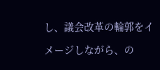し、議会改革の輪郭をイメージしながら、の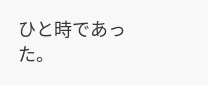ひと時であった。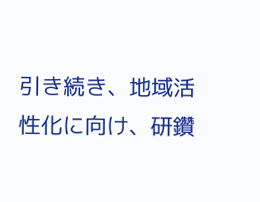引き続き、地域活性化に向け、研鑽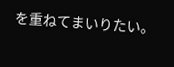を重ねてまいりたい。